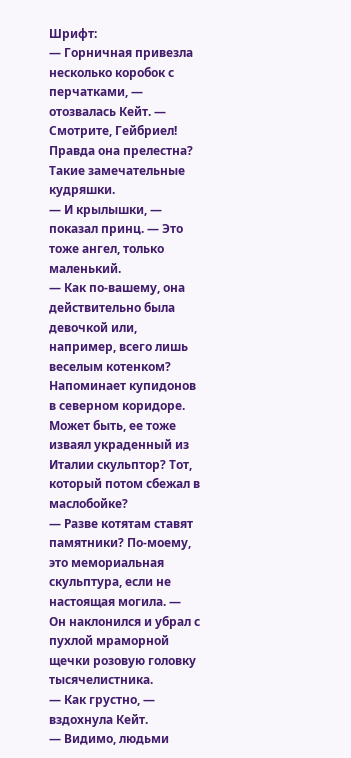Шрифт:
— Горничная привезла несколько коробок с перчатками, — отозвалась Кейт. — Смотрите, Гейбриел! Правда она прелестна? Такие замечательные кудряшки.
— И крылышки, — показал принц. — Это тоже ангел, только маленький.
— Как по-вашему, она действительно была девочкой или, например, всего лишь веселым котенком? Напоминает купидонов в северном коридоре. Может быть, ее тоже изваял украденный из Италии скульптор? Тот, который потом сбежал в маслобойке?
— Разве котятам ставят памятники? По-моему, это мемориальная скульптура, если не настоящая могила. — Он наклонился и убрал с пухлой мраморной щечки розовую головку тысячелистника.
— Как грустно, — вздохнула Кейт.
— Видимо, людьми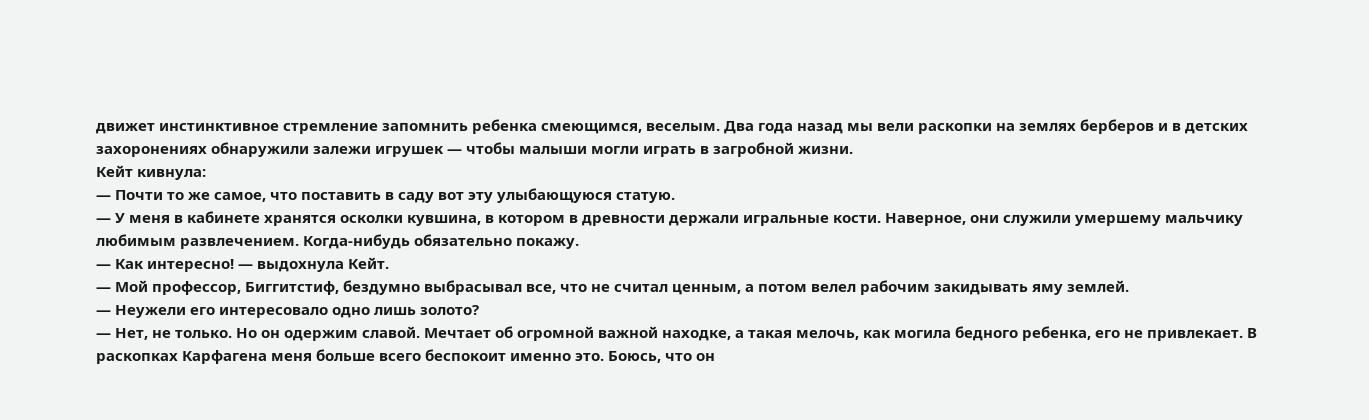движет инстинктивное стремление запомнить ребенка смеющимся, веселым. Два года назад мы вели раскопки на землях берберов и в детских захоронениях обнаружили залежи игрушек — чтобы малыши могли играть в загробной жизни.
Кейт кивнула:
— Почти то же самое, что поставить в саду вот эту улыбающуюся статую.
— У меня в кабинете хранятся осколки кувшина, в котором в древности держали игральные кости. Наверное, они служили умершему мальчику любимым развлечением. Когда-нибудь обязательно покажу.
— Как интересно! — выдохнула Кейт.
— Мой профессор, Биггитстиф, бездумно выбрасывал все, что не считал ценным, а потом велел рабочим закидывать яму землей.
— Неужели его интересовало одно лишь золото?
— Нет, не только. Но он одержим славой. Мечтает об огромной важной находке, а такая мелочь, как могила бедного ребенка, его не привлекает. В раскопках Карфагена меня больше всего беспокоит именно это. Боюсь, что он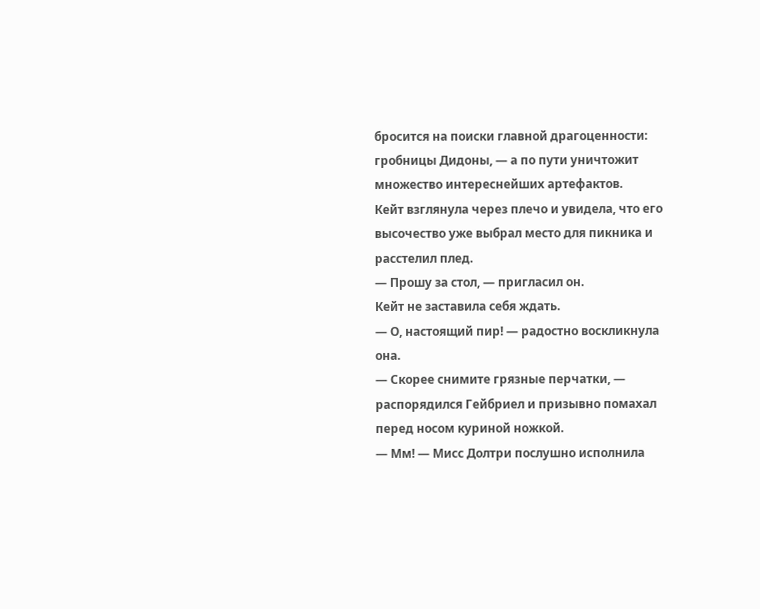бросится на поиски главной драгоценности: гробницы Дидоны, — а по пути уничтожит множество интереснейших артефактов.
Кейт взглянула через плечо и увидела, что его высочество уже выбрал место для пикника и расстелил плед.
— Прошу за стол, — пригласил он.
Кейт не заставила себя ждать.
— О, настоящий пир! — радостно воскликнула она.
— Скорее снимите грязные перчатки, — распорядился Гейбриел и призывно помахал перед носом куриной ножкой.
— Мм! — Мисс Долтри послушно исполнила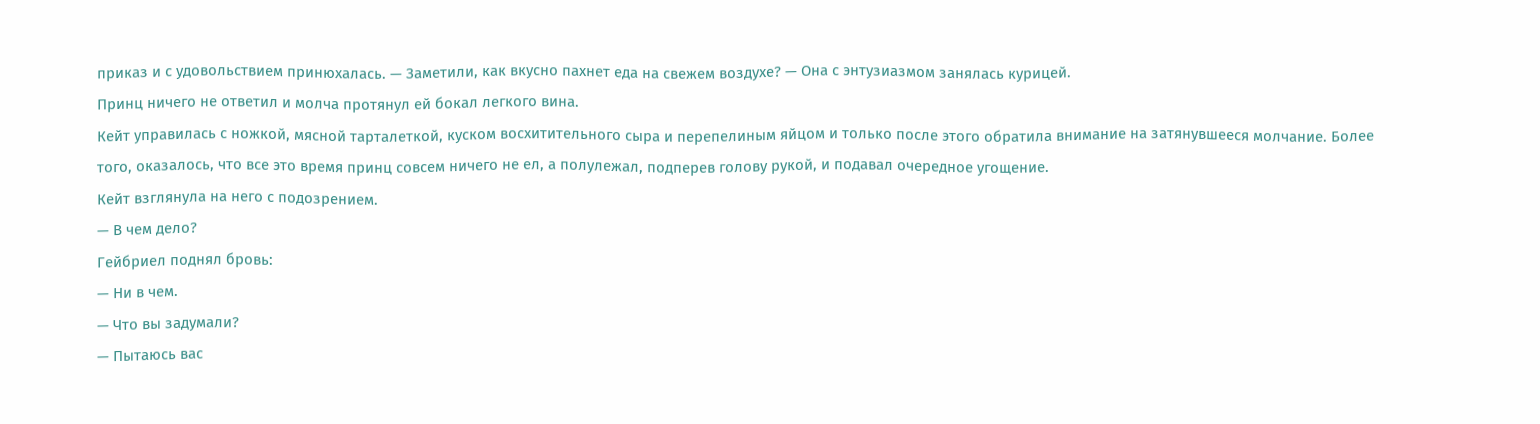приказ и с удовольствием принюхалась. — Заметили, как вкусно пахнет еда на свежем воздухе? — Она с энтузиазмом занялась курицей.
Принц ничего не ответил и молча протянул ей бокал легкого вина.
Кейт управилась с ножкой, мясной тарталеткой, куском восхитительного сыра и перепелиным яйцом и только после этого обратила внимание на затянувшееся молчание. Более того, оказалось, что все это время принц совсем ничего не ел, а полулежал, подперев голову рукой, и подавал очередное угощение.
Кейт взглянула на него с подозрением.
— В чем дело?
Гейбриел поднял бровь:
— Ни в чем.
— Что вы задумали?
— Пытаюсь вас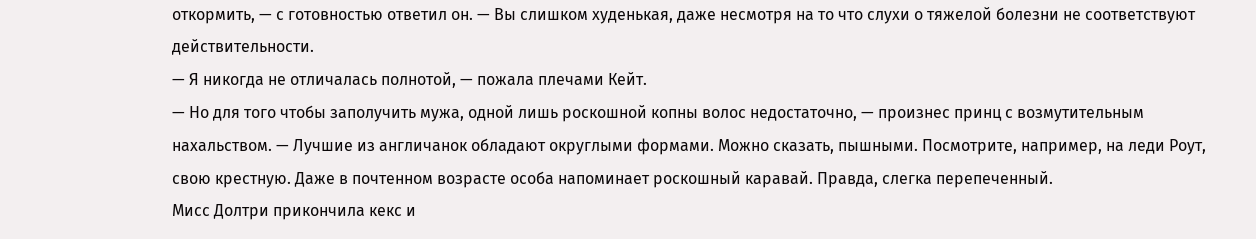откормить, — с готовностью ответил он. — Вы слишком худенькая, даже несмотря на то что слухи о тяжелой болезни не соответствуют действительности.
— Я никогда не отличалась полнотой, — пожала плечами Кейт.
— Но для того чтобы заполучить мужа, одной лишь роскошной копны волос недостаточно, — произнес принц с возмутительным нахальством. — Лучшие из англичанок обладают округлыми формами. Можно сказать, пышными. Посмотрите, например, на леди Роут, свою крестную. Даже в почтенном возрасте особа напоминает роскошный каравай. Правда, слегка перепеченный.
Мисс Долтри прикончила кекс и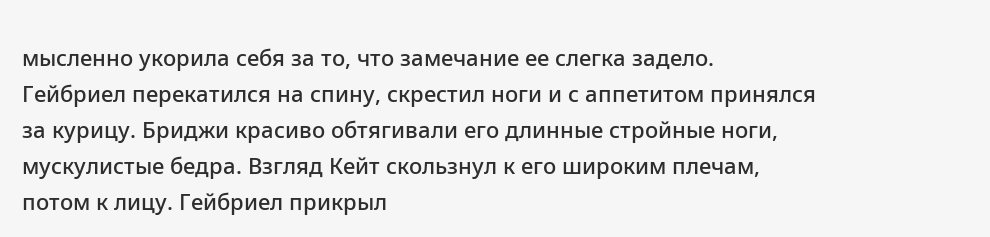мысленно укорила себя за то, что замечание ее слегка задело.
Гейбриел перекатился на спину, скрестил ноги и с аппетитом принялся за курицу. Бриджи красиво обтягивали его длинные стройные ноги, мускулистые бедра. Взгляд Кейт скользнул к его широким плечам, потом к лицу. Гейбриел прикрыл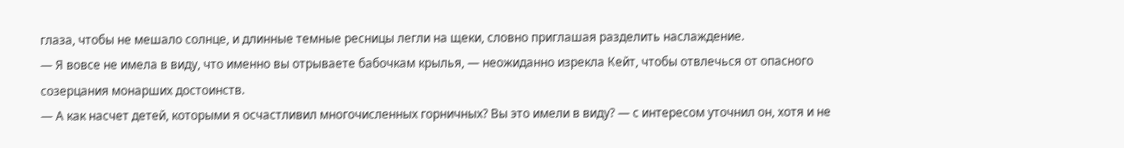глаза, чтобы не мешало солнце, и длинные темные ресницы легли на щеки, словно приглашая разделить наслаждение.
— Я вовсе не имела в виду, что именно вы отрываете бабочкам крылья, — неожиданно изрекла Кейт, чтобы отвлечься от опасного созерцания монарших достоинств.
— А как насчет детей, которыми я осчастливил многочисленных горничных? Вы это имели в виду? — с интересом уточнил он, хотя и не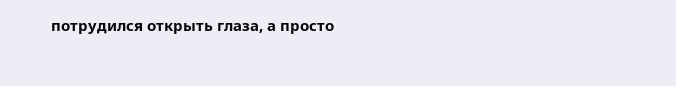потрудился открыть глаза, а просто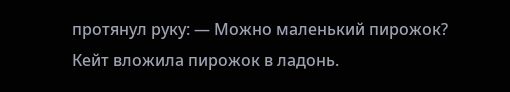протянул руку: — Можно маленький пирожок?
Кейт вложила пирожок в ладонь.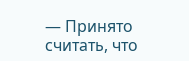— Принято считать, что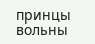принцы вольны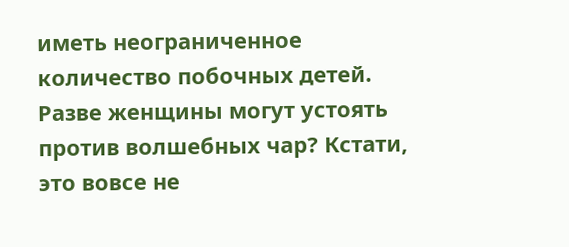иметь неограниченное количество побочных детей. Разве женщины могут устоять против волшебных чар? Кстати, это вовсе не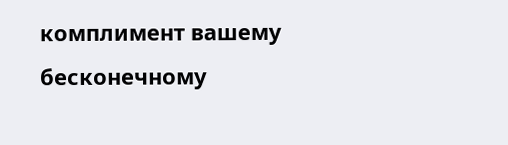комплимент вашему бесконечному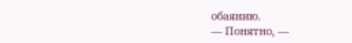обаянию.
— Понятно, —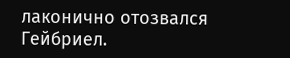лаконично отозвался Гейбриел.